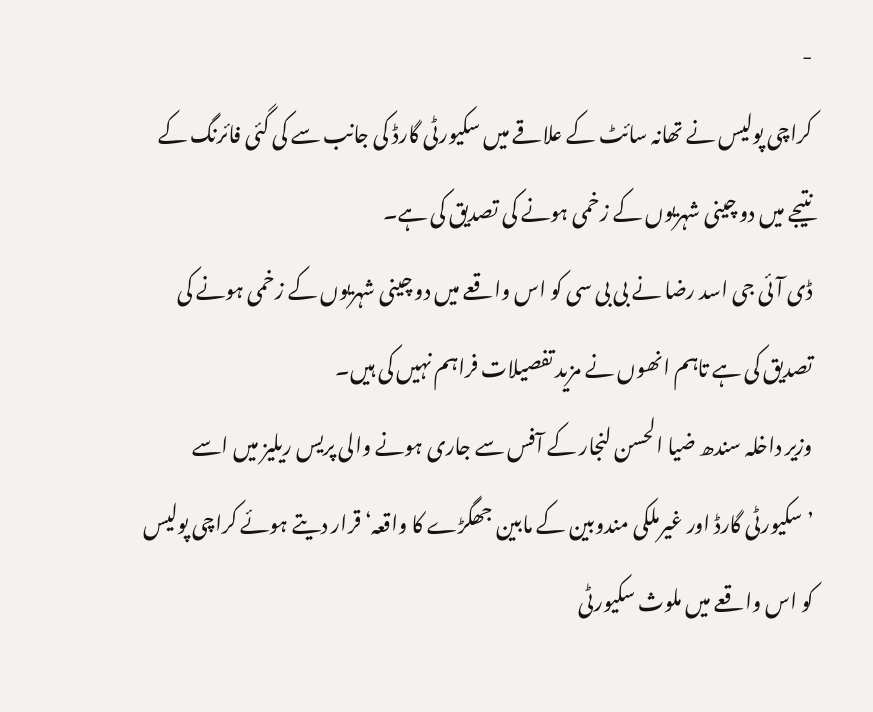-
کراچی پولیس نے تھانہ سائٹ کے علاقے میں سکیورٹی گارڈ کی جانب سے کی گئی فائرنگ کے نتیجے میں دو چینی شہریوں کے زخمی ہونے کی تصدیق کی ہے۔
ڈی آئی جی اسد رضا نے بی بی سی کو اس واقعے میں دو چینی شہریوں کے زخمی ہونے کی تصدیق کی ہے تاہم انھوں نے مزید تفصیلات فراہم نہیں کی ہیں۔
وزیر داخلہ سندھ ضیا الحسن لنجار کے آفس سے جاری ہونے والی پریس ریلیز میں اسے ’سکیورٹی گارڈ اور غیرملکی مندوبین کے مابین جھگڑے کا واقعہ‘ قرار دیتے ہوئے کراچی پولیس کو اس واقعے میں ملوث سکیورٹی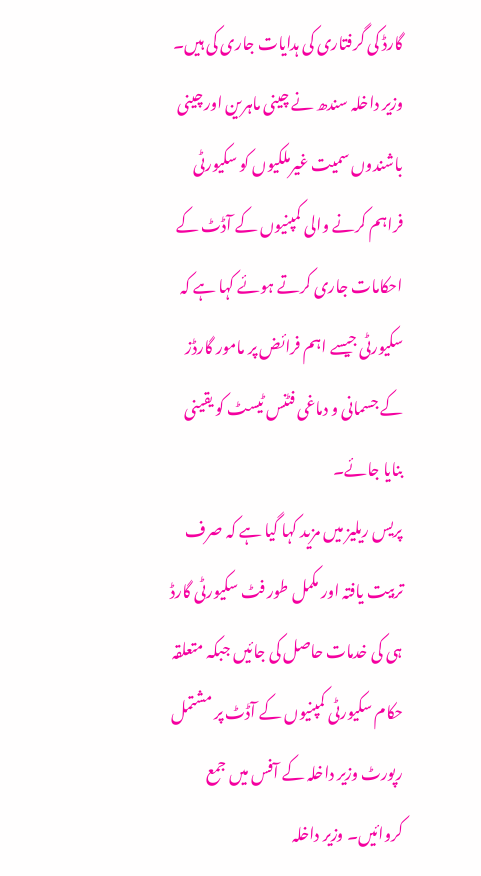گارڈ کی گرفتاری کی ہدایات جاری کی ہیں۔
وزیر داخلہ سندھ نے چینی ماہرین اور چینی باشندوں سمیت غیرملکیوں کو سکیورٹی فراہم کرنے والی کمپنیوں کے آڈٹ کے احکامات جاری کرتے ہوئے کہا ہے کہ سکیورٹی جیسے اہم فرائض پر مامور گارڈز کے جسمانی و دماغی فٹنس ٹیسٹ کو یقینی بنایا جائے۔
پریس ریلیز میں مزید کہا گیا ہے کہ صرف تربیت یافتہ اور مکمل طور فٹ سکیورٹی گارڈ ہی کی خدمات حاصل کی جائیں جبکہ متعلقہ حکام سکیورٹی کمپنیوں کے آڈٹ پر مشتمل رپورٹ وزیر داخلہ کے آفس میں جمع کروائیں۔ وزیر داخلہ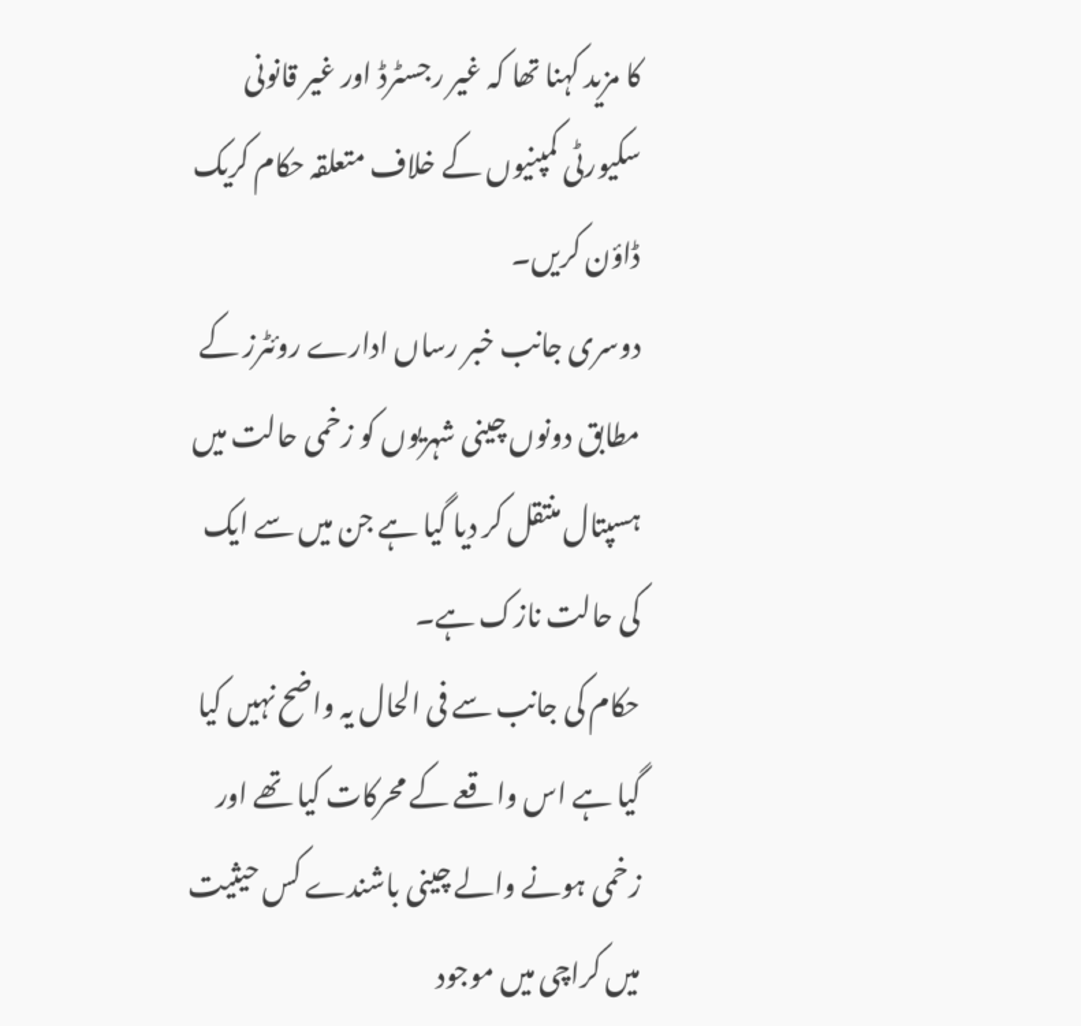کا مزید کہنا تھا کہ غیر رجسٹرڈ اور غیر قانونی سکیورٹی کمپنیوں کے خلاف متعلقہ حکام کریک ڈاؤن کریں۔
دوسری جانب خبر رساں ادارے روئٹرز کے مطابق دونوں چینی شہریوں کو زخمی حالت میں ہسپتال منتقل کر دیا گیا ہے جن میں سے ایک کی حالت نازک ہے۔
حکام کی جانب سے فی الحال یہ واضح نہیں کیا گیا ہے اس واقعے کے محرکات کیا تھے اور زخمی ہونے والے چینی باشندے کس حیثیت میں کراچی میں موجود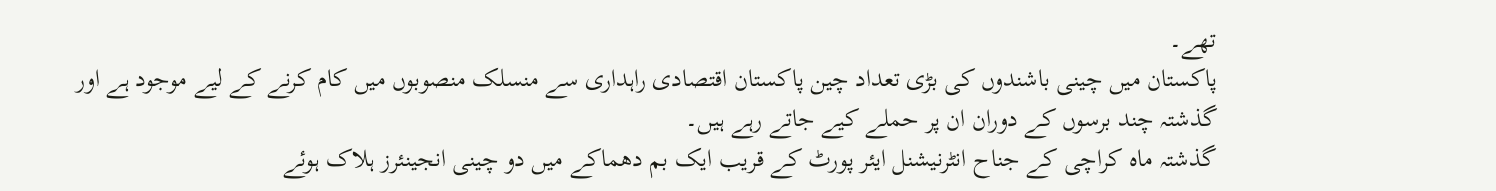تھے۔
پاکستان میں چینی باشندوں کی بڑی تعداد چین پاکستان اقتصادی راہداری سے منسلک منصوبوں میں کام کرنے کے لیے موجود ہے اور گذشتہ چند برسوں کے دوران ان پر حملے کیے جاتے رہے ہیں۔
گذشتہ ماہ کراچی کے جناح انٹرنیشنل ایئر پورٹ کے قریب ایک بم دھماکے میں دو چینی انجینئرز ہلاک ہوئے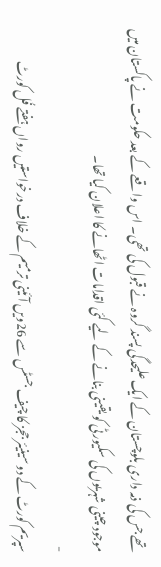تھے جس کی ذمہ داری بلوچستان کے ایک علیحدگی پسند گروہ نے قبول کی تھی۔ اس واقعے کے بعد حکومت نے پاکستان میں موجود چینی شہریوں کی سکیورٹی کو یقینی بنانے کے لیے کئی اقدامات اٹھانے کا اعلان کیا تھا۔
-
سپریم کورٹ کے دو سینیئر ججز کا چیف جسٹس سے 26ویں آئینی ترمیم کے خلاف درخواستیں رواں ہفتے فُل کورٹ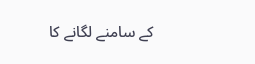کے سامنے لگانے کا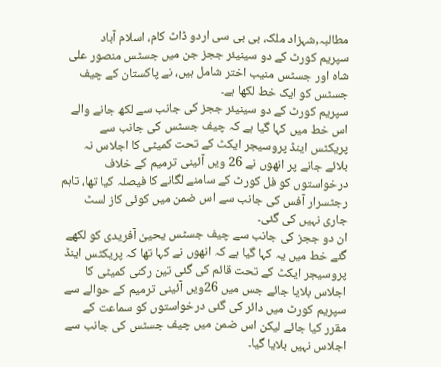مطالبہ,شہزاد ملک، بی بی سی اردو ڈاٹ کام، اسلام آباد
سپریم کورٹ کے دو سینیئر ججز جن میں جسٹس منصور علی شاہ اور جسٹس منیب اختر شامل ہیں، نے پاکستان کے چیف جسٹس کو ایک خط لکھا ہے۔
سپریم کورٹ کے دو سینیئر ججز کی جانب سے لکھ جانے والے اس خط میں کہا گیا ہے کہ چیف جسٹس کی جانب سے پریکٹس اینڈ پروسیجر ایکٹ کے تحت کمیٹی کا اجلاس نہ بلائے جانے پر انھوں نے 26 ویں آئینی ترمیم کے خلاف درخواستوں کو فل کورٹ کے سامنے لگانے کا فیصلہ کیا تھا، تاہم رجٹسرار آفس کی جانب سے اس ضمن میں کوئی کاز لسٹ جاری نہیں کی گئی۔
ان دو ججز کی جانب سے چیف جسٹس یحییٰ آفریدی کو لکھے گئے خط میں یہ کہا گیا ہے کہ انھوں نے کہا تھا کہ پریکٹس اینڈ پروسیجر ایکٹ کے تحت قائم کی گئی تین رکنی کمیٹی کا اجلاس بلایا جائے جس میں 26ویں آئینی ترمیم کے حوالے سے سپریم کورٹ میں دائر کی گئی درخواستوں کو سماعت کے مقرر کیا جائے لیکن اس ضمن میں چیف جسٹس کی جانب سے اجلاس نہیں بلایا گیا۔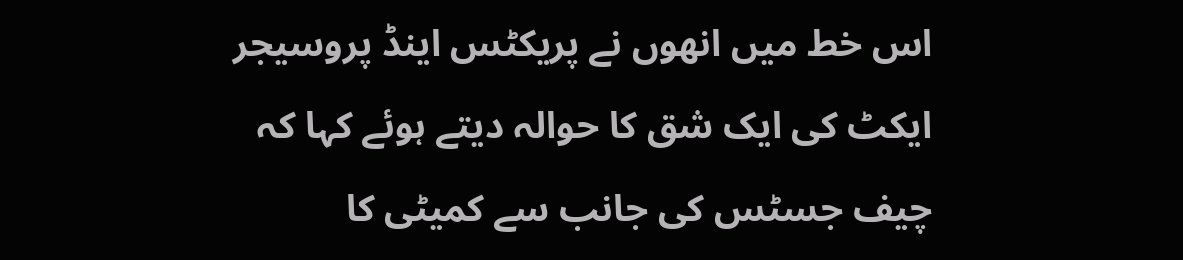اس خط میں انھوں نے پریکٹس اینڈ پروسیجر ایکٹ کی ایک شق کا حوالہ دیتے ہوئے کہا کہ چیف جسٹس کی جانب سے کمیٹی کا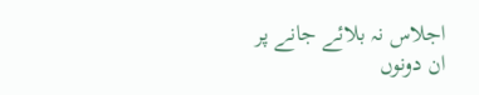اجلاس نہ بلائے جانے پر ان دونوں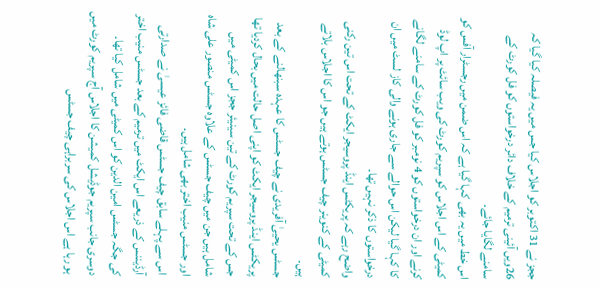ججز نے 31 اکتوبر کو اجلاس کیا جس میں یہ فیصلہ کیا گیا کہ 26ویں آئینی ترمیم کے خلاف دائر درخواستوں کو فل کورٹ کے سامنے لگایا جائے۔
اس خط میں یہ بھی کہا گیا ہے کہ اس ضمن میں رجسٹرار آفس کو کمیٹی کے اس اجلاس کو سپریم کورٹ کی ویب سائٹ پر اپ لوڈ کرنے اور ان درخواستوں کو 4 نومبر کو فل کورٹ کے سامنے لگانے کا کہا گیا لیکن اس حوالے سے جاری ہونے والی کاز لسٹ میں ان درخواستوں کا ذکر نہیں تھا۔
واضح رہے کہ پریکٹس اینڈ پروسیجر ایکٹ کے تحت اس تین رکنی کمیٹی کے کنوینر چیف جسٹس ہوتے ہیں جو اس کا اجلاس بلاتے ہیں۔
جسٹس یحییٰ آفریدی نے چیف جسٹس کا عہدہ سبنھالنے کے بعد پریکٹس اینڈ پروسیجر ایکٹ کو اپنی اصل حالت میں بحال کردیا تھا جس کے تحت سپریم کورٹ کے تین سینیئر ججز اس کمیٹی میں شامل ہیں جن میں چیف جسٹس کے علاوہ جسٹس منصور علی شاہ اور جسٹس منیب اختر بھی شامل ہیں۔
اس سے پہلے سابق چیف جسٹس قاضی فائز عیسیٰ نے صدارتی آرڈیننس کے ذریعے اس ایکٹ میں ترمیم کے بعد جسٹس منیب اختر کی جگہ جسٹس امین الدین کو اس کمیٹی میں شامل کیا تھا۔
دوسری جانب سپریم جوڈیشل کمیشن کا اجلاس آج سپریم کورٹ میں ہو رہا ہے اس اجلاس کی سربراہی چیف جسٹس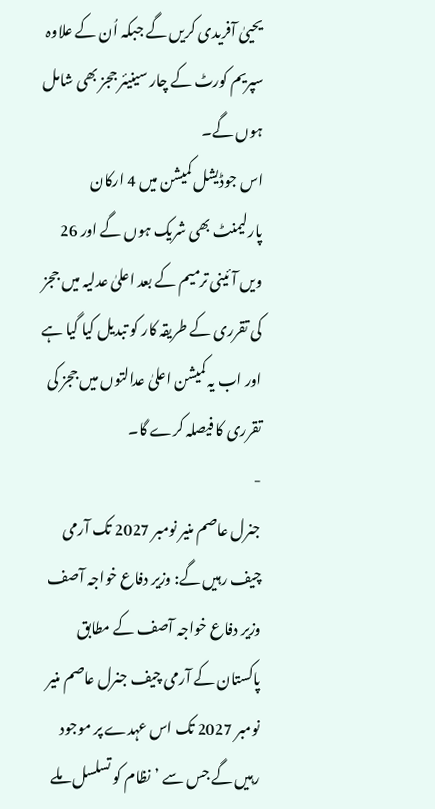یحییٰ آفریدی کریں گے جبکہ اُن کے علاوہ سپریم کورٹ کے چار سینیئر ججز بھی شامل ہوں گے۔
اس جوڈیشل کمیشن میں 4 ارکان پارلیمنٹ بھی شریک ہوں گے اور 26 ویں آئینی ترمیم کے بعد اعلیٰ عدلیہ میں ججز کی تقرری کے طریقہ کار کو تبدیل کیا گیا ہے اور اب یہ کمیشن اعلیٰ عدالتوں میں ججز کی تقرری کا فیصلہ کرے گا۔
-
جنرل عاصم منیر نومبر 2027 تک آرمی چیف رہیں گے: وزیر دفاع خواجہ آصف
وزیر دفاع خواجہ آصف کے مطابق پاکستان کے آرمی چیف جنرل عاصم منیر نومبر 2027 تک اس عہدے پر موجود رہیں گے جس سے ’نظام کو تسلسل ملے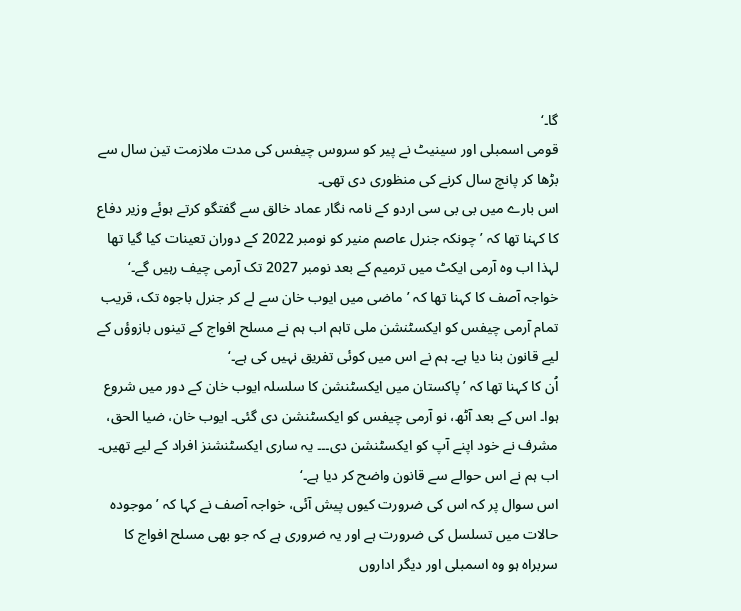گا۔‘
قومی اسمبلی اور سینیٹ نے پیر کو سروس چیفس کی مدت ملازمت تین سال سے بڑھا کر پانچ سال کرنے کی منظوری دی تھی۔
اس بارے میں بی بی سی اردو کے نامہ نگار عماد خالق سے گفتگو کرتے ہوئے وزیر دفاع کا کہنا تھا کہ ’چونکہ جنرل عاصم منیر کو نومبر 2022 کے دوران تعینات کیا گیا تھا لہذا اب وہ آرمی ایکٹ میں ترمیم کے بعد نومبر 2027 تک آرمی چیف رہیں گے۔‘
خواجہ آصف کا کہنا تھا کہ ’ماضی میں ایوب خان سے لے کر جنرل باجوہ تک، قریب تمام آرمی چیفس کو ایکسٹنشن ملی تاہم اب ہم نے مسلح افواج کے تینوں بازوؤں کے لیے قانون بنا دیا ہے۔ ہم نے اس میں کوئی تفریق نہیں کی ہے۔‘
اُن کا کہنا تھا کہ ’پاکستان میں ایکسٹنشن کا سلسلہ ایوب خان کے دور میں شروع ہوا۔ اس کے بعد آٹھ، نو آرمی چیفس کو ایکسٹنشن دی گئی۔ ایوب خان، ضیا الحق، مشرف نے خود اپنے آپ کو ایکسٹنشن دی۔۔۔ یہ ساری ایکسٹنشنز افراد کے لیے تھیں۔ اب ہم نے اس حوالے سے قانون واضح کر دیا ہے۔‘
اس سوال پر کہ اس کی ضرورت کیوں پیش آئی، خواجہ آصف نے کہا کہ ’موجودہ حالات میں تسلسل کی ضرورت ہے اور یہ ضروری ہے کہ جو بھی مسلح افواج کا سربراہ ہو وہ اسمبلی اور دیگر اداروں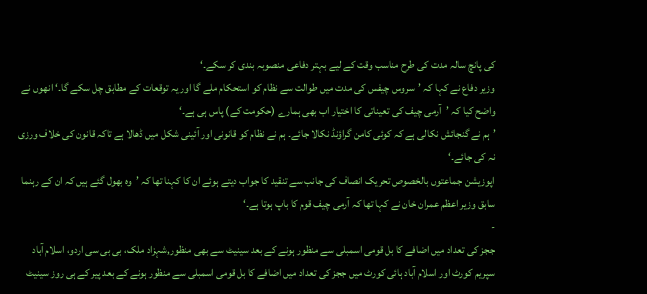کی پانچ سالہ مدت کی طرح مناسب وقت کے لیے بہتر دفاعی منصوبہ بندی کر سکے۔‘
وزیر دفاع نے کہا کہ ’سروس چیفس کی مدت میں طوالت سے نظام کو استحکام ملے گا اور یہ توقعات کے مطابق چل سکے گا۔‘ انھوں نے واضح کیا کہ ’آرمی چیف کی تعیناتی کا اختیار اب بھی ہمارے (حکومت کے) پاس ہی ہے۔‘
’ہم نے گنجائش نکالی ہے کہ کوئی کامن گراؤنڈ نکالا جائے۔ ہم نے نظام کو قانونی اور آئینی شکل میں ڈھالا ہے تاکہ قانون کی خلاف ورزی نہ کی جائے۔‘
اپوزیشن جماعتوں بالخصوص تحریک انصاف کی جانب سے تنقید کا جواب دیتے ہوئے ان کا کہنا تھا کہ ’وہ بھول گئے ہیں کہ ان کے رہنما سابق وزیر اعظم عمران خان نے کہا تھا کہ آرمی چیف قوم کا باپ ہوتا ہے۔‘
-
ججز کی تعداد میں اضافے کا بل قومی اسمبلی سے منظور ہونے کے بعد سینیٹ سے بھی منظور,شہزاد ملک، بی بی سی اردو، اسلام آباد
سپریم کورٹ اور اسلام آباد ہائی کورٹ میں ججز کی تعداد میں اضافے کا بل قومی اسمبلی سے منظور ہونے کے بعد پیر کے ہی روز سینیٹ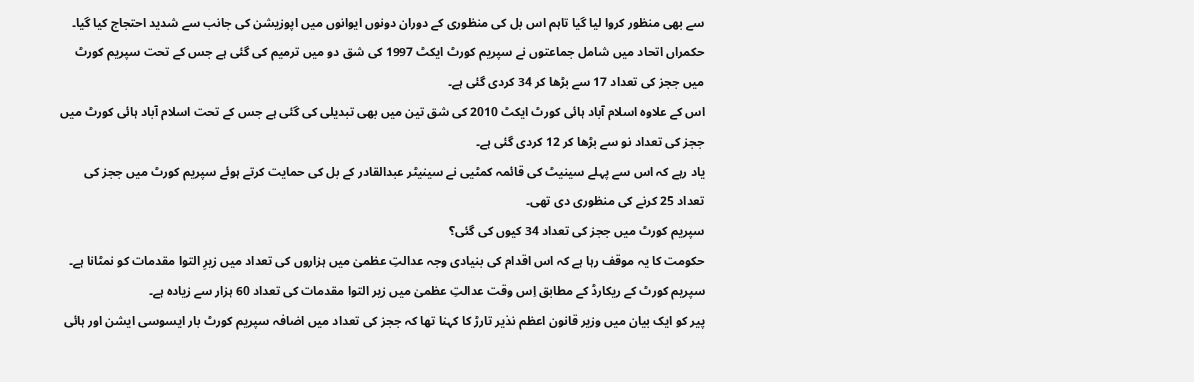سے بھی منظور کروا لیا گیا تاہم اس بل کی منظوری کے دوران دونوں ایوانوں میں اپوزیشن کی جانب سے شدید احتجاج کیا گیا۔
حکمراں اتحاد میں شامل جماعتوں نے سپریم کورٹ ایکٹ 1997 کی شق دو میں ترمیم کی گئی ہے جس کے تحت سپریم کورٹ میں ججز کی تعداد 17 سے بڑھا کر 34 کردی گئی ہے۔
اس کے علاوہ اسلام آباد ہائی کورٹ ایکٹ 2010 کی شق تین میں بھی تبدیلی کی گئی ہے جس کے تحت اسلام آباد ہائی کورٹ میں ججز کی تعداد نو سے بڑھا کر 12 کردی گئی ہے۔
یاد رہے کہ اس سے پہلے سینیٹ کی قائمہ کمٹیی نے سینیٹر عبدالقادر کے بل کی حمایت کرتے ہوئے سپریم کورٹ میں ججز کی تعداد 25 کرنے کی منظوری دی تھی۔
سپریم کورٹ میں ججز کی تعداد 34 کیوں کی گئی؟
حکومت کا یہ موقف رہا ہے کہ اس اقدام کی بنیادی وجہ عدالتِ عظمیٰ میں ہزاروں کی تعداد میں زیرِ التوا مقدمات کو نمٹانا ہے۔ سپریم کورٹ کے ریکارڈ کے مطابق اِس وقت عدالتِ عظمیٰ میں زیر التوا مقدمات کی تعداد 60 ہزار سے زیادہ ہے۔
پیر کو ایک بیان میں وزیر قانون اعظم نذیر تارڑ کا کہنا تھا کہ ججز کی تعداد میں اضافہ سپریم کورٹ بار ایسوسی ایشن اور ہائی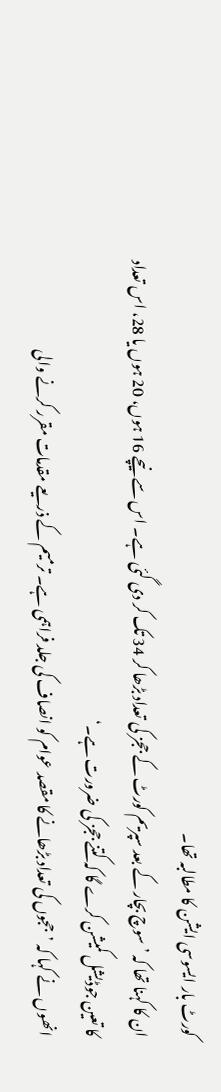کورٹ بار ایسوسی ایشن کا مطالبہ تھا۔
ان کا کہنا تھا کہ ’سوچ بچار کے بعد سپریم کورٹ کے ججز کی تعداد بڑھا کر 34 تک کر دی گئی ہے۔ اس سے نیچے 16 ہوں، 20 ہوں یا 28، اس تعداد کا تعین جوڈیشل کمیشن کرے گا کہ کتنے ججز کی ضرورت ہے۔‘
انھوں نے کہا کہ ’ججوں کی تعداد بڑھانے کا مقصد عوام کو انصاف کی جلد فراہمی ہے۔ ترمیم کے ذریعے مقدمات مقرر کرنے والی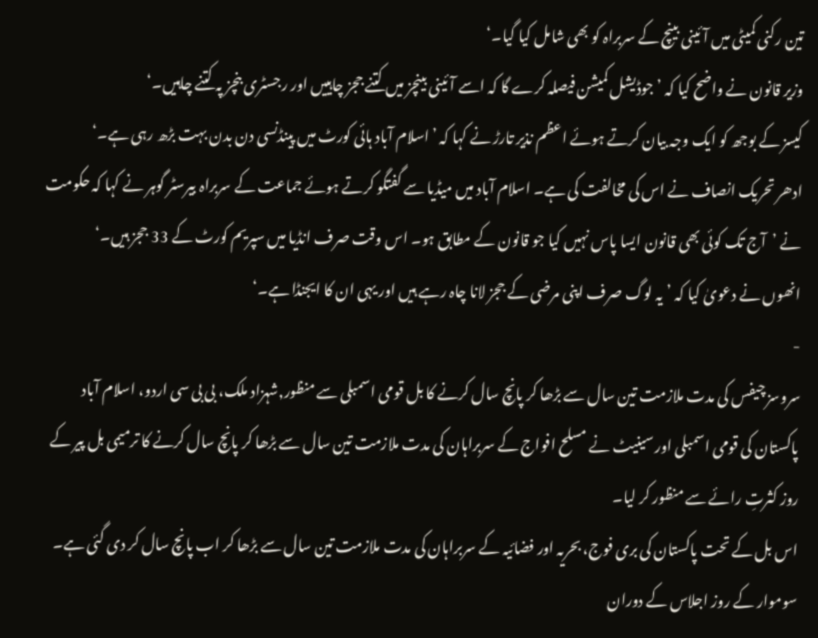تین رکنی کمیٹی میں آئینی بینچ کے سربراہ کو بھی شامل کیا گیا۔‘
وزیر قانون نے واضح کیا کہ ’جوڈیشل کمیشن فیصلہ کرے گا کہ اسے آئینی بینچز میں کتنے ججز چاہییں اور رجسٹری بنچز پہ کتنے چاہیں۔‘
کیسز کے بوجھ کو ایک وجہ بیان کرتے ہوئے اعظم نذیر تارڑ نے کہا کہ ’اسلام آباد ہائی کورٹ میں پینڈنسی دن بدن بہت بڑھ رہی ہے۔‘
ادھر تحریک انصاف نے اس کی مخالفت کی ہے۔ اسلام آباد میں میڈیا سے گفتگو کرتے ہوئے جماعت کے سربراہ بیرسٹر گوہر نے کہا کہ حکومت نے ’آج تک کوئی بھی قانون ایسا پاس نہیں کیا جو قانون کے مطابق ہو۔ اس وقت صرف انڈیا میں سپریم کورٹ کے 33 ججز ہیں۔‘
انھوں نے دعویٰ کیا کہ ’یہ لوگ صرف اپنی مرضی کے ججز لانا چاہ رہے ہیں اور یہی ان کا ایجنڈا ہے۔‘
-
سروسز چیفس کی مدت ملازمت تین سال سے بڑھا کر پانچ سال کرنے کا بل قومی اسمبلی سے منظور,شہزاد ملک، بی بی سی اردو، اسلام آباد
پاکستان کی قومی اسمبلی اور سینیٹ نے مسلح افواج کے سربراہان کی مدت ملازمت تین سال سے بڑھا کر پانچ سال کرنے کا ترمیمی بل پیر کے روز کثرتِ رائے سے منظور کر لیا۔
اس بل کے تحت پاکستان کی بری فوج، بحریہ اور فضائیہ کے سربراہان کی مدت ملازمت تین سال سے بڑھا کر اب پانچ سال کر دی گئی ہے۔
سوموار کے روز اجلاس کے دوران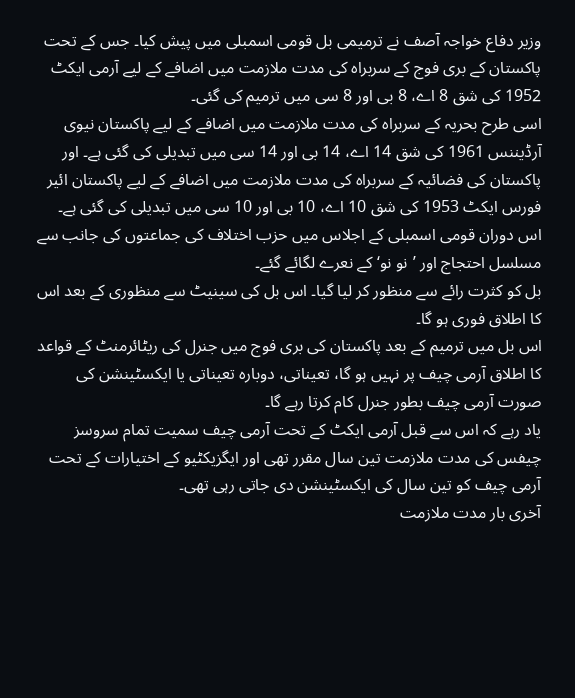وزیر دفاع خواجہ آصف نے ترمیمی بل قومی اسمبلی میں پیش کیا۔ جس کے تحت پاکستان کے بری فوج کے سربراہ کی مدت ملازمت میں اضافے کے لیے آرمی ایکٹ 1952 کی شق 8 اے، 8 بی اور 8 سی میں ترمیم کی گئی۔
اسی طرح بحریہ کے سربراہ کی مدت ملازمت میں اضافے کے لیے پاکستان نیوی آرڈیننس 1961 کی شق 14 اے، 14 بی اور 14 سی میں تبدیلی کی گئی ہے۔ اور پاکستان کی فضائیہ کے سربراہ کی مدت ملازمت میں اضافے کے لیے پاکستان ائیر فورس ایکٹ 1953 کی شق 10 اے، 10 بی اور 10 سی میں تبدیلی کی گئی ہے۔
اس دوران قومی اسمبلی کے اجلاس میں حزب اختلاف کی جماعتوں کی جانب سے مسلسل احتجاج اور ’نو نو‘ کے نعرے لگائے گئے۔
بل کو کثرت رائے سے منظور کر لیا گیا۔ اس بل کی سینیٹ سے منظوری کے بعد اس کا اطلاق فوری ہو گا۔
اس بل میں ترمیم کے بعد پاکستان کی بری فوج میں جنرل کی ریٹائرمنٹ کے قواعد کا اطلاق آرمی چیف پر نہیں ہو گا، تعیناتی، دوبارہ تعیناتی یا ایکسٹینشن کی صورت آرمی چیف بطور جنرل کام کرتا رہے گا۔
یاد رہے کہ اس سے قبل آرمی ایکٹ کے تحت آرمی چیف سمیت تمام سروسز چیفس کی مدت ملازمت تین سال مقرر تھی اور ایگزیکٹیو کے اختیارات کے تحت آرمی چیف کو تین سال کی ایکسٹینشن دی جاتی رہی تھی۔
آخری بار مدت ملازمت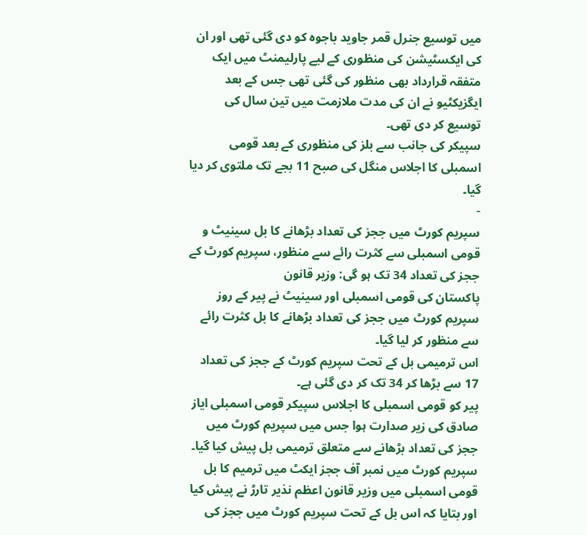میں توسیع جنرل قمر جاوید باجوہ کو دی گئی تھی اور ان کی ایکسٹیشن کی منظوری کے لیے پارلیمنٹ میں ایک متفقہ قرارداد بھی منظور کی گئی تھی جس کے بعد ایگزیکٹیو نے ان کی مدت ملازمت میں تین سال کی توسیع کر دی تھی۔
سپیکر کی جانب سے بلز کی منظوری کے بعد قومی اسمبلی کا اجلاس منگل کی صبح 11 بجے تک ملتوی کر دیا گیا۔
-
سپریم کورٹ میں ججز کی تعداد بڑھانے کا بل سینیٹ و قومی اسمبلی سے کثرت رائے سے منظور، سپریم کورٹ کے ججز کی تعداد 34 تک ہو گی: وزیر قانون
پاکستان کی قومی اسمبلی اور سینیٹ نے پیر کے روز سپریم کورٹ میں ججز کی تعداد بڑھانے کا بل کثرت رائے سے منظور کر لیا گیا۔
اس ترمیمی بل کے تحت سپریم کورٹ کے ججز کی تعداد 17 سے بڑھا کر 34 تک کر دی گئی ہے۔
پیر کو قومی اسمبلی کا اجلاس سپیکر قومی اسمبلی ایاز صادق کی زیر صدارت ہوا جس میں سپریم کورٹ میں ججز کی تعداد بڑھانے سے متعلق ترمیمی بل پیش کیا گیا۔
سپریم کورٹ میں نمبر آف ججز ایکٹ میں ترمیم کا بل قومی اسمبلی میں وزیر قانون اعظم نذیر تارڑ نے پیش کیا اور بتایا کہ اس بل کے تحت سپریم کورٹ میں ججز کی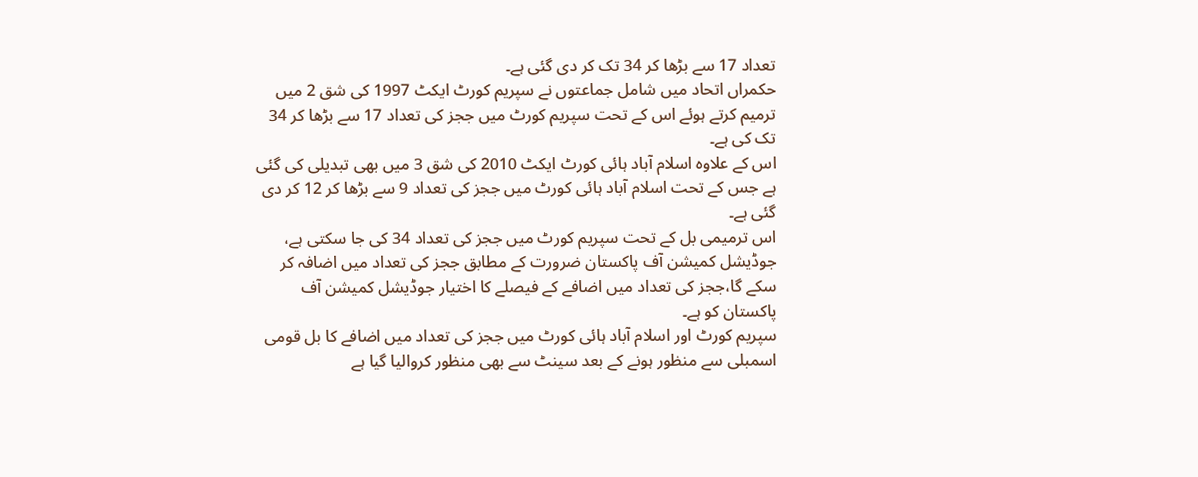تعداد 17 سے بڑھا کر 34 تک کر دی گئی ہے۔
حکمراں اتحاد میں شامل جماعتوں نے سپریم کورٹ ایکٹ 1997 کی شق 2 میں ترمیم کرتے ہوئے اس کے تحت سپریم کورٹ میں ججز کی تعداد 17 سے بڑھا کر 34 تک کی ہے۔
اس کے علاوہ اسلام آباد ہائی کورٹ ایکٹ 2010 کی شق 3 میں بھی تبدیلی کی گئی ہے جس کے تحت اسلام آباد ہائی کورٹ میں ججز کی تعداد 9 سے بڑھا کر 12 کر دی گئی ہے۔
اس ترمیمی بل کے تحت سپریم کورٹ میں ججز کی تعداد 34 کی جا سکتی ہے، جوڈیشل کمیشن آف پاکستان ضرورت کے مطابق ججز کی تعداد میں اضافہ کر سکے گا،ججز کی تعداد میں اضافے کے فیصلے کا اختیار جوڈیشل کمیشن آف پاکستان کو ہے۔
سپریم کورٹ اور اسلام آباد ہائی کورٹ میں ججز کی تعداد میں اضافے کا بل قومی اسمبلی سے منظور ہونے کے بعد سینٹ سے بھی منظور کروالیا گیا ہے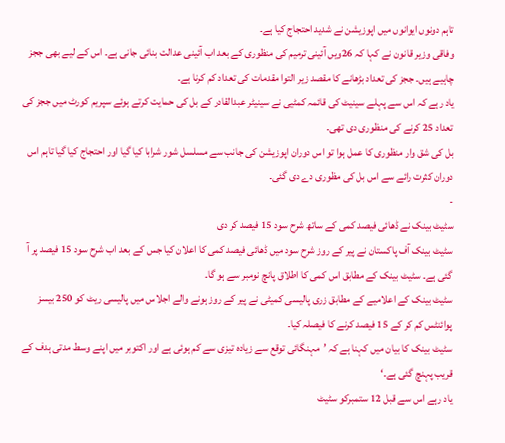تاہم دونوں ایوانوں میں اپوزیشن نے شدید احتجاج کیا ہے۔
وفاقی وزیر قانون نے کہا کہ 26ویں آئینی ترمیم کی منظوری کے بعد اب آئینی عدالت بنائی جانی ہے۔ اس کے لیے بھی ججز چاہیے ہیں۔ ججز کی تعداد بڑھانے کا مقصد زیر التوا مقدمات کی تعداد کم کرنا ہے۔
یاد رہے کہ اس سے پہلے سینیٹ کی قائمہ کمٹیی نے سینیٹر عبدالقادر کے بل کی حمایت کرتے ہوئے سپریم کورٹ میں ججز کی تعداد 25 کرنے کی منظوری دی تھی۔
بل کی شق وار منظوری کا عمل ہوا تو اس دوران اپوزیشن کی جانب سے مسلسل شور شرابا کیا گیا اور احتجاج کیا گیا تاہم اس دوران کثرت رائے سے اس بل کی مظوری دے دی گئی۔
-
سٹیٹ بینک نے ڈھائی فیصد کمی کے ساتھ شرح سود 15 فیصد کر دی
سٹیٹ بینک آف پاکستان نے پیر کے روز شرح سود میں ڈھائی فیصد کمی کا اعلان کیا جس کے بعد اب شرح سود 15 فیصد پر آ گئی ہے۔ سٹیٹ بینک کے مطابق اس کمی کا اطلاق پانچ نومبر سے ہو گا۔
سٹیٹ بینک کے اعلامیے کے مطابق زری پالیسی کمیٹی نے پیر کے روز ہونے والے اجلاس میں پالیسی ریٹ کو 250 بیسز پوائنٹس کم کر کے 15 فیصد کرنے کا فیصلہ کیا۔
سٹیٹ بینک کا بیان میں کہنا ہے کہ ’مہنگائی توقع سے زیادہ تیزی سے کم ہوئی ہے اور اکتوبر میں اپنے وسط مدتی ہدف کے قریب پہنچ گئی ہے۔‘
یاد رہے اس سے قبل 12 ستمبرکو سٹیٹ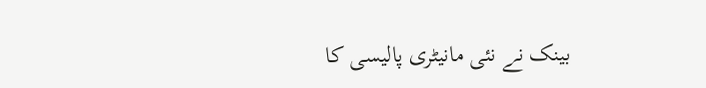بینک نے نئی مانیٹری پالیسی کا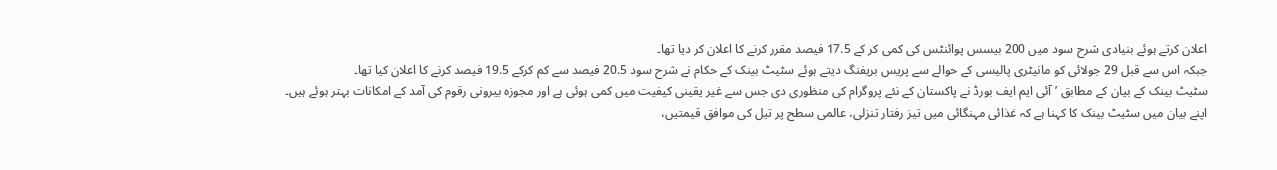اعلان کرتے ہوئے بنیادی شرح سود میں 200 بیسس پوائنٹس کی کمی کر کے 17.5 فیصد مقرر کرنے کا اعلان کر دیا تھا۔
جبکہ اس سے قبل 29 جولائی کو مانیٹری پالیسی کے حوالے سے پریس بریفنگ دیتے ہوئے سٹیٹ بینک کے حکام نے شرح سود 20.5 فیصد سے کم کرکے 19.5 فیصد کرنے کا اعلان کیا تھا۔
سٹیٹ بینک کے بیان کے مطابق ’آئی ایم ایف بورڈ نے پاکستان کے نئے پروگرام کی منظوری دی جس سے غیر یقینی کیفیت میں کمی ہوئی ہے اور مجوزہ بیرونی رقوم کی آمد کے امکانات بہتر ہوئے ہیں۔
اپنے بیان میں سٹیٹ بینک کا کہنا ہے کہ غذائی مہنگائی میں تیز رفتار تنزلی، عالمی سطح پر تیل کی موافق قیمتیں،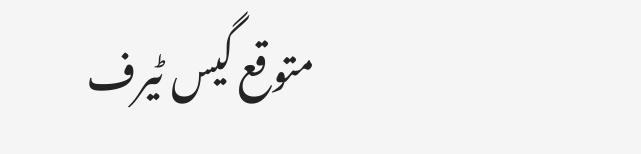متوقع گیس ٹیرف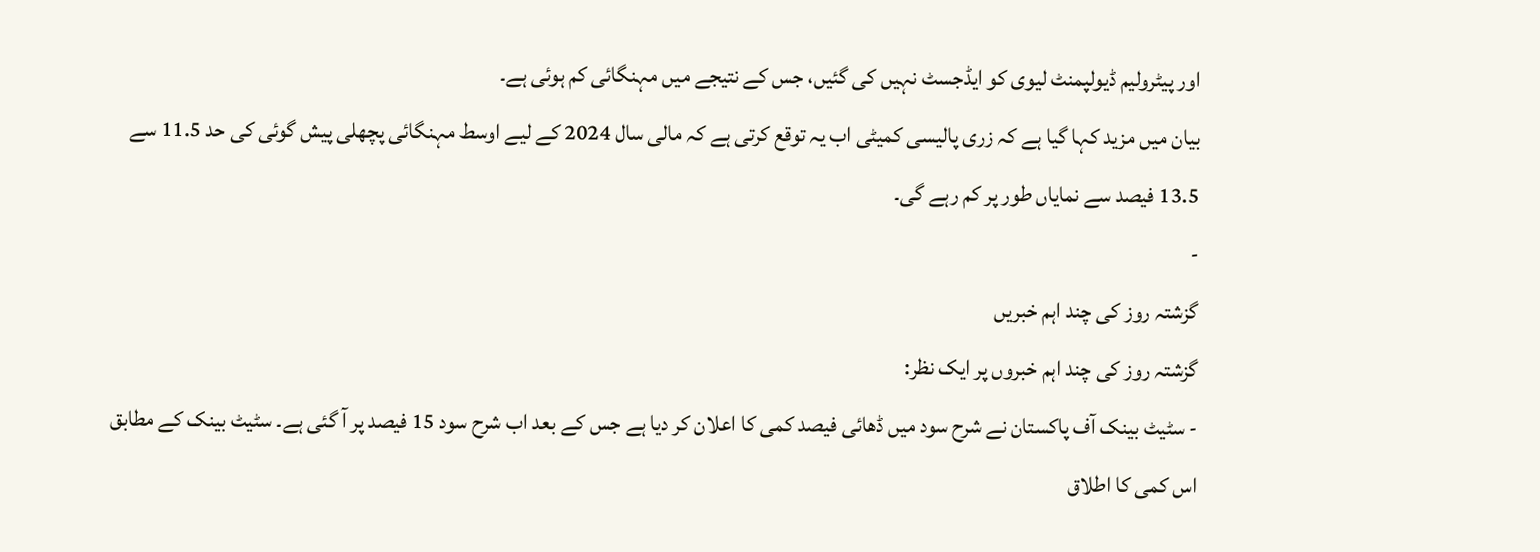اور پیٹرولیم ڈیولپمنٹ لیوی کو ایڈجسٹ نہیں کی گئیں، جس کے نتیجے میں مہنگائی کم ہوئی ہے۔
بیان میں مزید کہا گیا ہے کہ زری پالیسی کمیٹی اب یہ توقع کرتی ہے کہ مالی سال 2024 کے لیے اوسط مہنگائی پچھلی پیش گوئی کی حد 11.5 سے 13.5 فیصد سے نمایاں طور پر کم رہے گی۔
-
گزشتہ روز کی چند اہم خبریں
گزشتہ روز کی چند اہم خبروں پر ایک نظر:
- سٹیٹ بینک آف پاکستان نے شرح سود میں ڈھائی فیصد کمی کا اعلان کر دیا ہے جس کے بعد اب شرح سود 15 فیصد پر آ گئی ہے۔ سٹیٹ بینک کے مطابق اس کمی کا اطلاق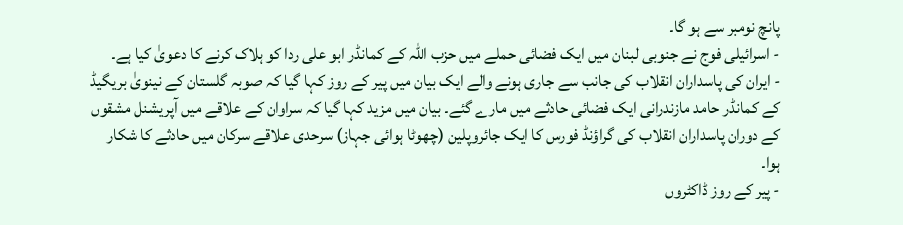پانچ نومبر سے ہو گا۔
- اسرائیلی فوج نے جنوبی لبنان میں ایک فضائی حملے میں حزب اللہ کے کمانڈر ابو علی ردا کو ہلاک کرنے کا دعویٰ کیا ہے۔
- ایران کی پاسداران انقلاب کی جانب سے جاری ہونے والے ایک بیان میں پیر کے روز کہا گیا کہ صوبہ گلستان کے نینویٰ بریگیڈ کے کمانڈر حامد مازندرانی ایک فضائی حادثے میں مارے گئے۔ بیان میں مزید کہا گیا کہ سراوان کے علاقے میں آپریشنل مشقوں کے دوران پاسداران انقلاب کی گراؤنڈ فورس کا ایک جائروپلین (چھوٹا ہوائی جہاز) سرحدی علاقے سرکان میں حادثے کا شکار ہوا۔
- پیر کے روز ڈاکٹروں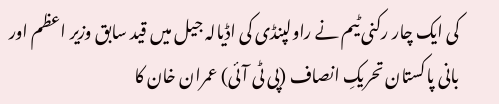کی ایک چار رکنی ٹیم نے راولپنڈی کی اڈیالہ جیل میں قید سابق وزیر اعظم اور بانی پاکستان تحریکِ انصاف (پی ٹی آئی) عمران خان کا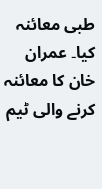طبی معائنہ کیا۔ عمران خان کا معائنہ کرنے والی ٹیم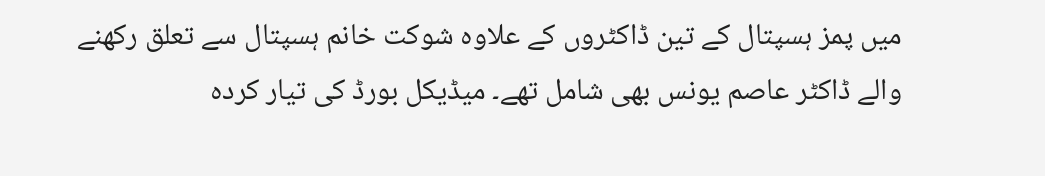میں پمز ہسپتال کے تین ڈاکٹروں کے علاوہ شوکت خانم ہسپتال سے تعلق رکھنے والے ڈاکٹر عاصم یونس بھی شامل تھے۔ میڈیکل بورڈ کی تیار کردہ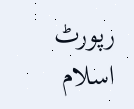رپورٹ اسلام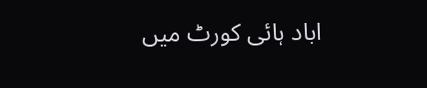اباد ہائی کورٹ میں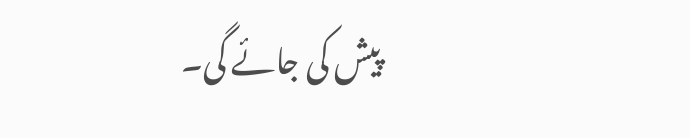پیش کی جائے گی۔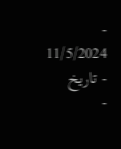- 11/5/2024
- تاریخ
-